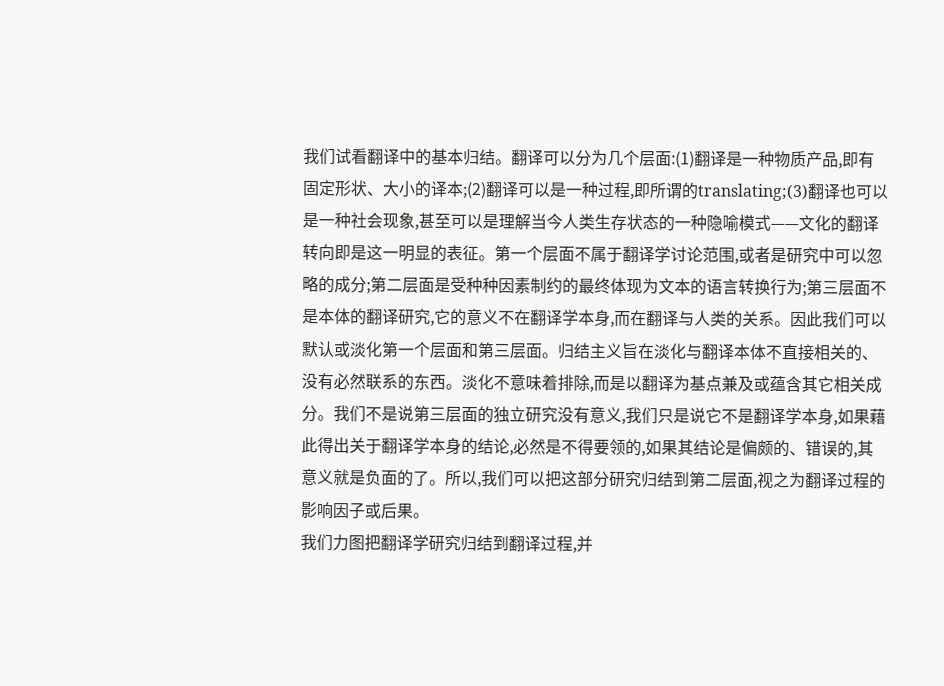我们试看翻译中的基本归结。翻译可以分为几个层面:(1)翻译是一种物质产品,即有固定形状、大小的译本;(2)翻译可以是一种过程,即所谓的translating;(3)翻译也可以是一种社会现象,甚至可以是理解当今人类生存状态的一种隐喻模式——文化的翻译转向即是这一明显的表征。第一个层面不属于翻译学讨论范围,或者是研究中可以忽略的成分;第二层面是受种种因素制约的最终体现为文本的语言转换行为;第三层面不是本体的翻译研究,它的意义不在翻译学本身,而在翻译与人类的关系。因此我们可以默认或淡化第一个层面和第三层面。归结主义旨在淡化与翻译本体不直接相关的、没有必然联系的东西。淡化不意味着排除,而是以翻译为基点兼及或蕴含其它相关成分。我们不是说第三层面的独立研究没有意义,我们只是说它不是翻译学本身,如果藉此得出关于翻译学本身的结论,必然是不得要领的,如果其结论是偏颇的、错误的,其意义就是负面的了。所以,我们可以把这部分研究归结到第二层面,视之为翻译过程的影响因子或后果。
我们力图把翻译学研究归结到翻译过程,并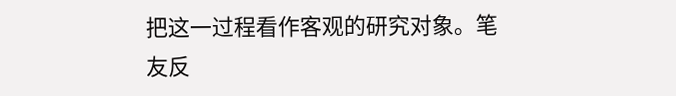把这一过程看作客观的研究对象。笔友反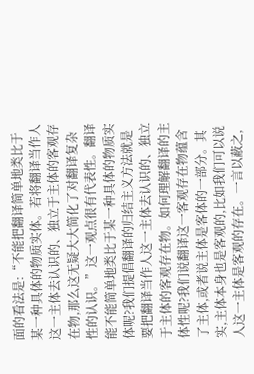面的看法是:“不能把翻译简单地类比于某一种具体的物质实体。若将翻译当作人这一主体去认识的、独立于主体的客观存在物,那么这无疑大大简化了对翻译复杂性的认识。”这一观点很有代表性。翻译能不能简单地类比于某一种具体的物质实体呢?我们提倡翻译的归结主义方法就是要把翻译当作人这一主体去认识的、独立于主体的客观存在物。如何理解翻译的主体性呢?我们说翻译这一客观存在物蕴含了主体,或者说主体是客体的一部分。其实,主体本身也是客观的,比如我们可以说人这一主体是客观的存在。一言以蔽之,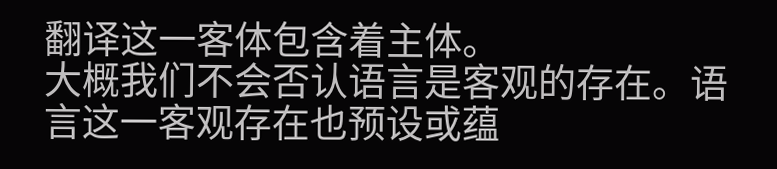翻译这一客体包含着主体。
大概我们不会否认语言是客观的存在。语言这一客观存在也预设或蕴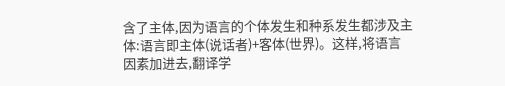含了主体,因为语言的个体发生和种系发生都涉及主体:语言即主体(说话者)+客体(世界)。这样,将语言因素加进去,翻译学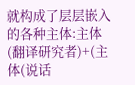就构成了层层嵌入的各种主体:主体(翻译研究者)+(主体(说话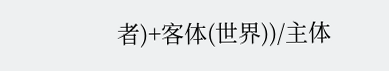者)+客体(世界))/主体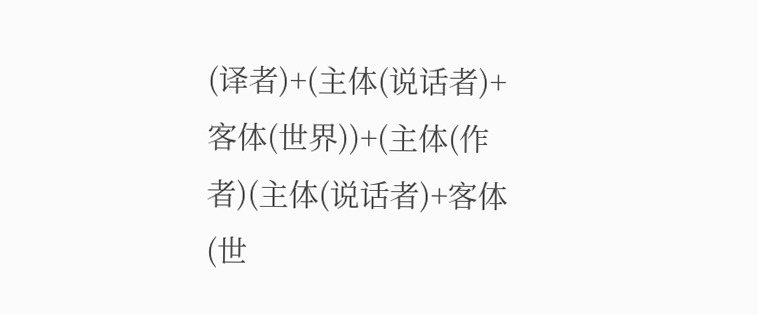(译者)+(主体(说话者)+客体(世界))+(主体(作者)(主体(说话者)+客体(世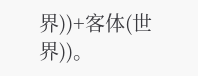界))+客体(世界))。